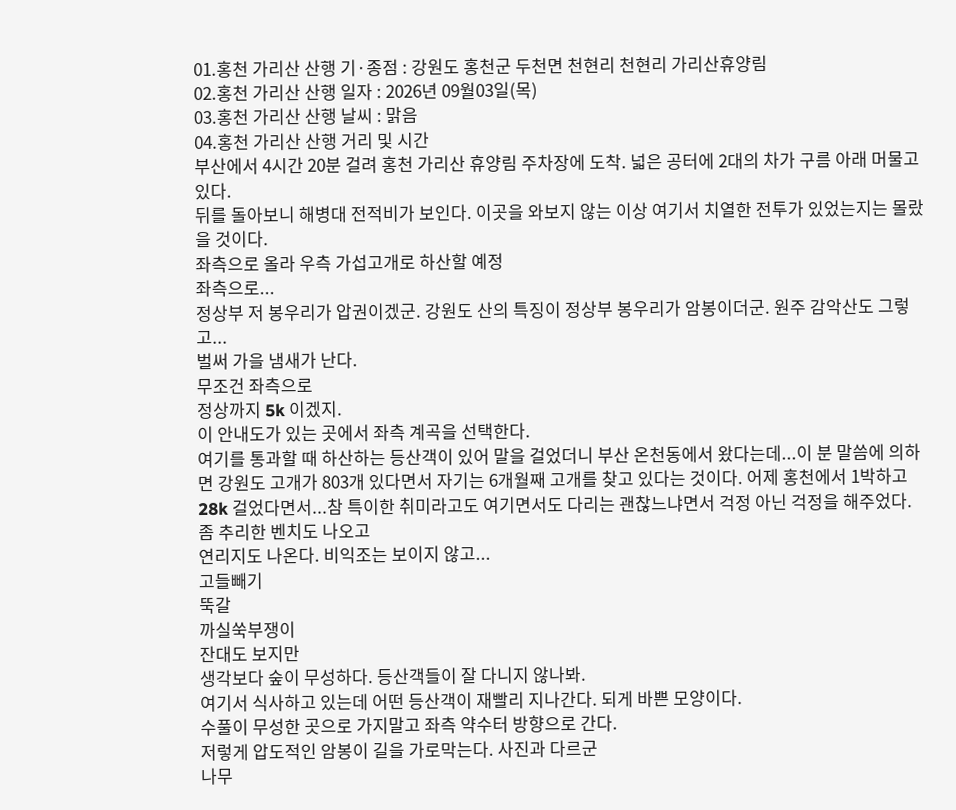01.홍천 가리산 산행 기·종점 : 강원도 홍천군 두천면 천현리 천현리 가리산휴양림
02.홍천 가리산 산행 일자 : 2026년 09월03일(목)
03.홍천 가리산 산행 날씨 : 맑음
04.홍천 가리산 산행 거리 및 시간
부산에서 4시간 20분 걸려 홍천 가리산 휴양림 주차장에 도착. 넓은 공터에 2대의 차가 구름 아래 머물고 있다.
뒤를 돌아보니 해병대 전적비가 보인다. 이곳을 와보지 않는 이상 여기서 치열한 전투가 있었는지는 몰랐을 것이다.
좌측으로 올라 우측 가섭고개로 하산할 예정
좌측으로...
정상부 저 봉우리가 압권이겠군. 강원도 산의 특징이 정상부 봉우리가 암봉이더군. 원주 감악산도 그렇고...
벌써 가을 냄새가 난다.
무조건 좌측으로
정상까지 5k 이겠지.
이 안내도가 있는 곳에서 좌측 계곡을 선택한다.
여기를 통과할 때 하산하는 등산객이 있어 말을 걸었더니 부산 온천동에서 왔다는데...이 분 말씀에 의하면 강원도 고개가 803개 있다면서 자기는 6개월째 고개를 찾고 있다는 것이다. 어제 홍천에서 1박하고 28k 걸었다면서...참 특이한 취미라고도 여기면서도 다리는 괜찮느냐면서 걱정 아닌 걱정을 해주었다.
좀 추리한 벤치도 나오고
연리지도 나온다. 비익조는 보이지 않고...
고들빼기
뚝갈
까실쑥부쟁이
잔대도 보지만
생각보다 숲이 무성하다. 등산객들이 잘 다니지 않나봐.
여기서 식사하고 있는데 어떤 등산객이 재빨리 지나간다. 되게 바쁜 모양이다.
수풀이 무성한 곳으로 가지말고 좌측 약수터 방향으로 간다.
저렇게 압도적인 암봉이 길을 가로막는다. 사진과 다르군
나무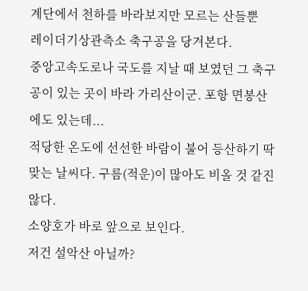계단에서 천하를 바라보지만 모르는 산들뿐
레이더기상관측소 축구공을 당겨본다.
중앙고속도로나 국도를 지날 때 보였던 그 축구공이 있는 곳이 바라 가리산이군. 포항 면봉산에도 있는데...
적당한 온도에 선선한 바람이 불어 등산하기 딱 맞는 날씨다. 구름(적운)이 많아도 비올 것 같진 않다.
소양호가 바로 앞으로 보인다.
저건 설악산 아닐까?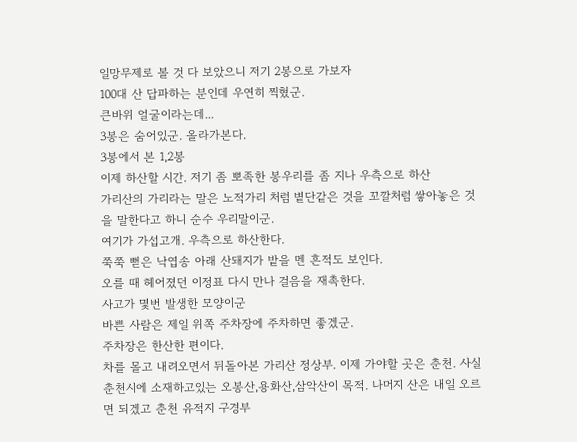일망무제로 볼 것 다 보았으니 저기 2봉으로 가보자
100대 산 답파하는 분인데 우연히 찍혔군.
큰바위 얼굴이라는데...
3봉은 숨어있군. 올라가본다.
3봉에서 본 1,2봉
이제 하산할 시간. 저기 좀 뽀족한 봉우리를 좀 지나 우측으로 하산
가리산의 가리라는 말은 노적가리 처럼 볕단같은 것을 꼬깔처럼 쌓아놓은 것을 말한다고 하니 순수 우리말이군.
여기가 가섭고개. 우측으로 하산한다.
쭉쭉 뻗은 낙엽송 아래 산돼지가 밭을 멘 흔적도 보인다.
오를 때 헤어졌던 이정표 다시 만나 걸음을 재촉한다.
사고가 몇번 발생한 모양이군
바쁜 사람은 제일 위쪽 주차장에 주차하면 좋겠군.
주차장은 한산한 편이다.
차를 몰고 내려오면서 뒤돌아본 가리산 정상부. 이제 가야할 곳은 춘천. 사실 춘천시에 소재하고있는 오봉산,용화산,삼악산이 목적. 나머지 산은 내일 오르면 되겠고 춘천 유적지 구경부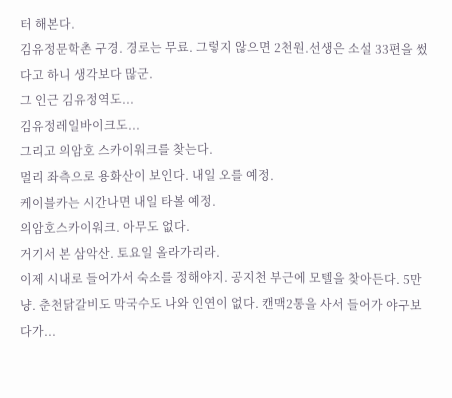터 해본다.
김유정문학촌 구경. 경로는 무료. 그렇지 않으면 2천원.선생은 소설 33편을 썼다고 하니 생각보다 많군.
그 인근 김유정역도...
김유정레일바이크도...
그리고 의암호 스카이워크를 찾는다.
멀리 좌측으로 용화산이 보인다. 내일 오를 예정.
케이블카는 시간나면 내일 타볼 예정.
의암호스카이워크. 아무도 없다.
거기서 본 삼악산. 토요일 올라가리라.
이제 시내로 들어가서 숙소를 정해야지. 공지천 부근에 모텔을 찾아든다. 5만냥. 춘천닭갈비도 막국수도 나와 인연이 없다. 캔맥2통을 사서 들어가 야구보다가...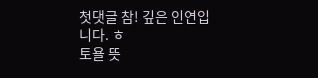첫댓글 참! 깊은 인연입니다. ㅎ
토욜 뜻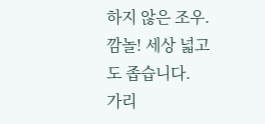하지 않은 조우.깜놀! 세상 넓고도 좁습니다.
가리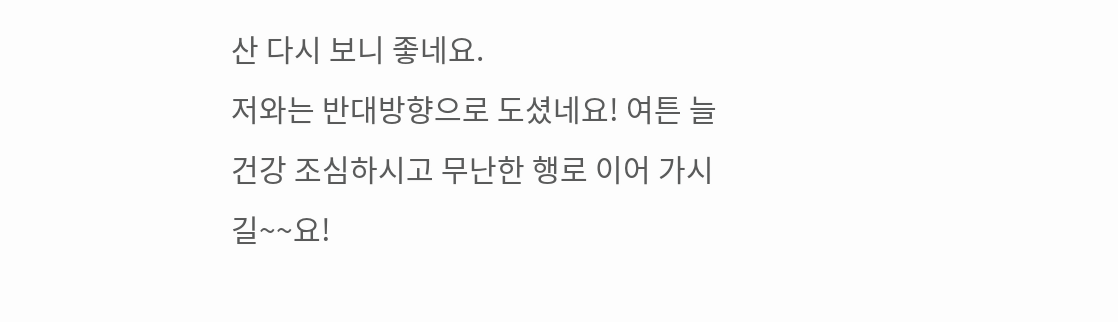산 다시 보니 좋네요.
저와는 반대방향으로 도셨네요! 여튼 늘 건강 조심하시고 무난한 행로 이어 가시길~~요!